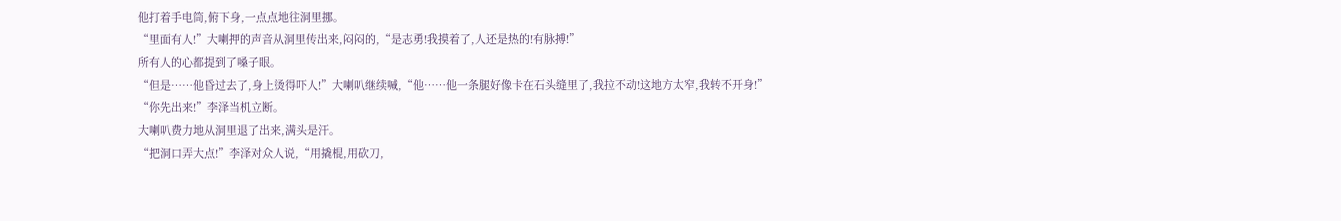他打着手电筒,俯下身,一点点地往洞里挪。
“里面有人!”大喇押的声音从洞里传出来,闷闷的,“是志勇!我摸着了,人还是热的!有脉搏!”
所有人的心都提到了嗓子眼。
“但是……他昏过去了,身上烫得吓人!”大喇叭继续喊,“他……他一条腿好像卡在石头缝里了,我拉不动!这地方太窄,我转不开身!”
“你先出来!”李泽当机立断。
大喇叭费力地从洞里退了出来,满头是汗。
“把洞口弄大点!”李泽对众人说,“用撬棍,用砍刀,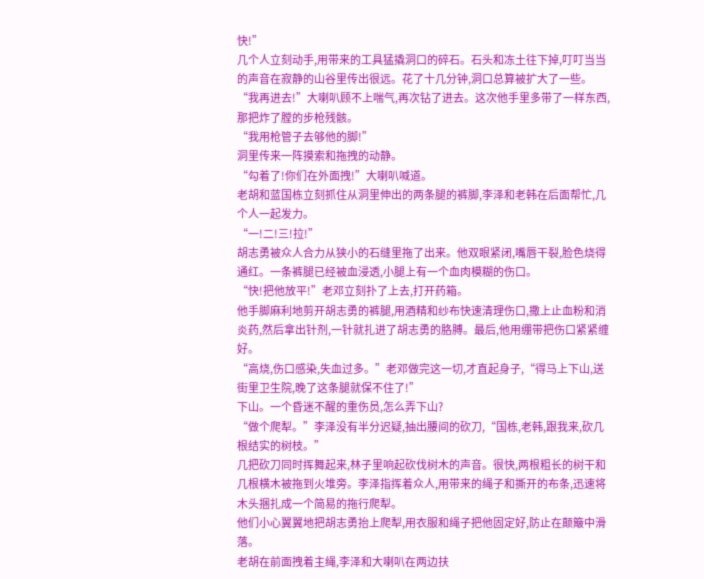快!”
几个人立刻动手,用带来的工具猛撬洞口的碎石。石头和冻土往下掉,叮叮当当的声音在寂静的山谷里传出很远。花了十几分钟,洞口总算被扩大了一些。
“我再进去!”大喇叭顾不上喘气,再次钻了进去。这次他手里多带了一样东西,那把炸了膛的步枪残骸。
“我用枪管子去够他的脚!”
洞里传来一阵摸索和拖拽的动静。
“勾着了!你们在外面拽!”大喇叭喊道。
老胡和蓝国栋立刻抓住从洞里伸出的两条腿的裤脚,李泽和老韩在后面帮忙,几个人一起发力。
“一!二!三!拉!”
胡志勇被众人合力从狭小的石缝里拖了出来。他双眼紧闭,嘴唇干裂,脸色烧得通红。一条裤腿已经被血浸透,小腿上有一个血肉模糊的伤口。
“快!把他放平!”老邓立刻扑了上去,打开药箱。
他手脚麻利地剪开胡志勇的裤腿,用酒精和纱布快速清理伤口,撒上止血粉和消炎药,然后拿出针剂,一针就扎进了胡志勇的胳膊。最后,他用绷带把伤口紧紧缠好。
“高烧,伤口感染,失血过多。”老邓做完这一切,才直起身子,“得马上下山,送街里卫生院,晚了这条腿就保不住了!”
下山。一个昏迷不醒的重伤员,怎么弄下山?
“做个爬犁。”李泽没有半分迟疑,抽出腰间的砍刀,“国栋,老韩,跟我来,砍几根结实的树枝。”
几把砍刀同时挥舞起来,林子里响起砍伐树木的声音。很快,两根粗长的树干和几根横木被拖到火堆旁。李泽指挥着众人,用带来的绳子和撕开的布条,迅速将木头捆扎成一个简易的拖行爬犁。
他们小心翼翼地把胡志勇抬上爬犁,用衣服和绳子把他固定好,防止在颠簸中滑落。
老胡在前面拽着主绳,李泽和大喇叭在两边扶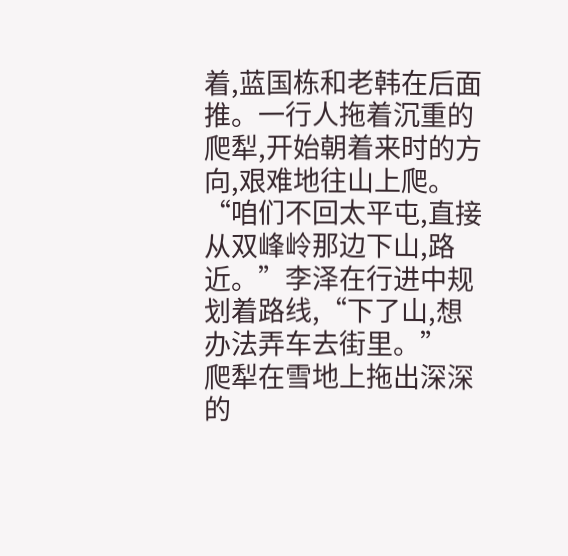着,蓝国栋和老韩在后面推。一行人拖着沉重的爬犁,开始朝着来时的方向,艰难地往山上爬。
“咱们不回太平屯,直接从双峰岭那边下山,路近。”李泽在行进中规划着路线,“下了山,想办法弄车去街里。”
爬犁在雪地上拖出深深的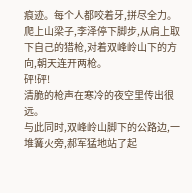痕迹。每个人都咬着牙,拼尽全力。
爬上山梁子,李泽停下脚步,从肩上取下自己的猎枪,对着双峰岭山下的方向,朝天连开两枪。
砰!砰!
清脆的枪声在寒冷的夜空里传出很远。
与此同时,双峰岭山脚下的公路边,一堆篝火旁,郝军猛地站了起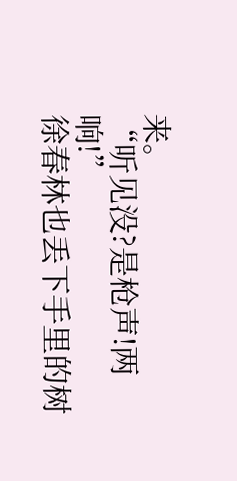来。
“听见没?是枪声!两响!”
徐春林也丢下手里的树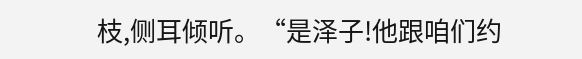枝,侧耳倾听。“是泽子!他跟咱们约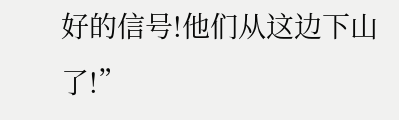好的信号!他们从这边下山了!”